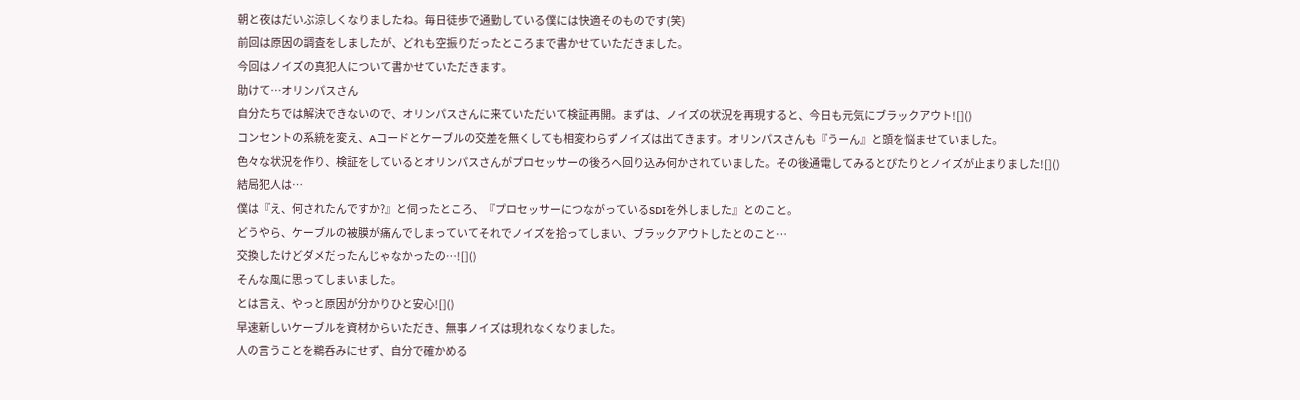朝と夜はだいぶ涼しくなりましたね。毎日徒歩で通勤している僕には快適そのものです(笑)
前回は原因の調査をしましたが、どれも空振りだったところまで書かせていただきました。
今回はノイズの真犯人について書かせていただきます。
助けて…オリンパスさん
自分たちでは解決できないので、オリンパスさんに来ていただいて検証再開。まずは、ノイズの状況を再現すると、今日も元気にブラックアウト![]()
コンセントの系統を変え、Aコードとケーブルの交差を無くしても相変わらずノイズは出てきます。オリンパスさんも『うーん』と頭を悩ませていました。
色々な状況を作り、検証をしているとオリンパスさんがプロセッサーの後ろへ回り込み何かされていました。その後通電してみるとぴたりとノイズが止まりました![]()
結局犯人は…
僕は『え、何されたんですか?』と伺ったところ、『プロセッサーにつながっているSDIを外しました』とのこと。
どうやら、ケーブルの被膜が痛んでしまっていてそれでノイズを拾ってしまい、ブラックアウトしたとのこと…
交換したけどダメだったんじゃなかったの…![]()
そんな風に思ってしまいました。
とは言え、やっと原因が分かりひと安心![]()
早速新しいケーブルを資材からいただき、無事ノイズは現れなくなりました。
人の言うことを鵜呑みにせず、自分で確かめる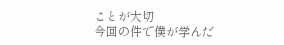ことが大切
今回の件で僕が学んだ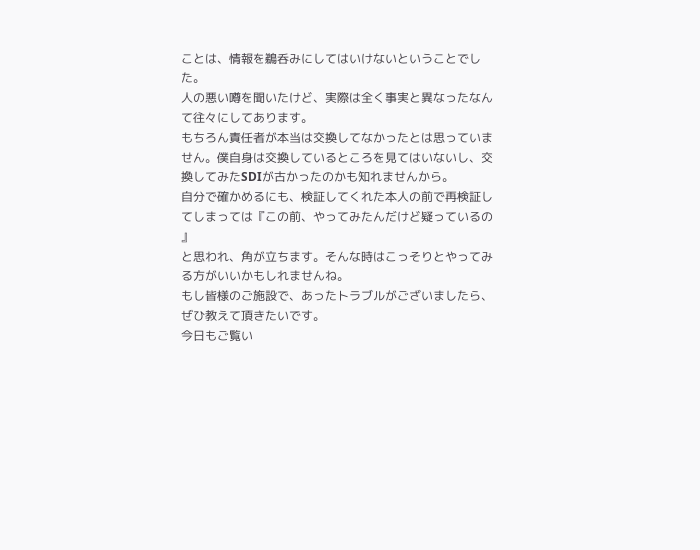ことは、情報を鵜呑みにしてはいけないということでした。
人の悪い噂を聞いたけど、実際は全く事実と異なったなんて往々にしてあります。
もちろん責任者が本当は交換してなかったとは思っていません。僕自身は交換しているところを見てはいないし、交換してみたSDIが古かったのかも知れませんから。
自分で確かめるにも、検証してくれた本人の前で再検証してしまっては『この前、やってみたんだけど疑っているの
』
と思われ、角が立ちます。そんな時はこっそりとやってみる方がいいかもしれませんね。
もし皆様のご施設で、あったトラブルがございましたら、ぜひ教えて頂きたいです。
今日もご覧い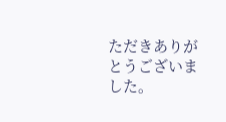ただきありがとうございました。